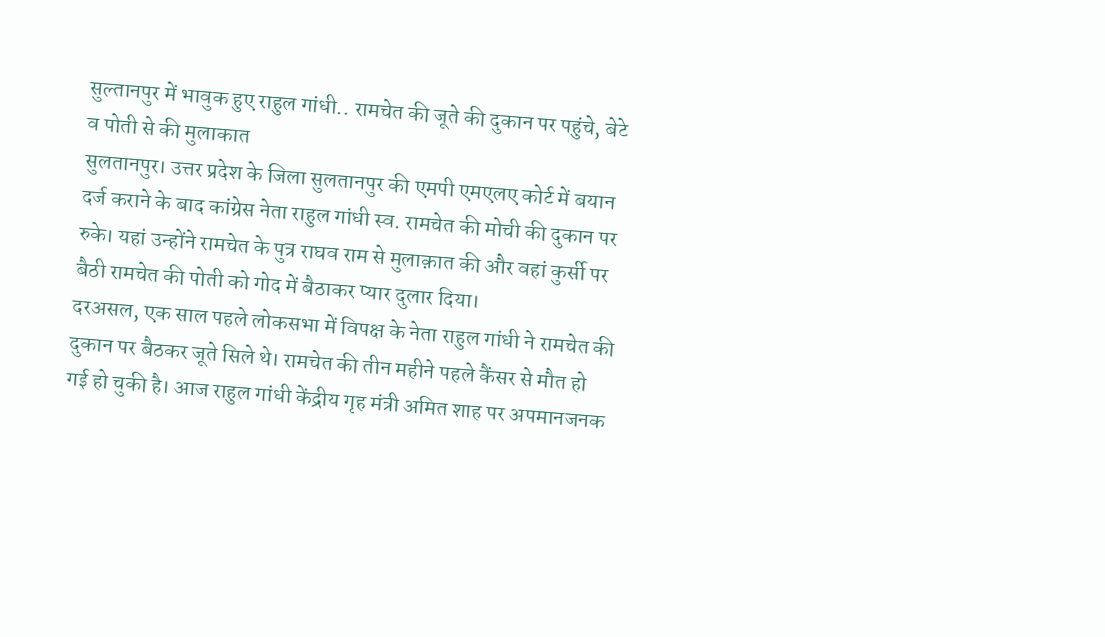सुल्तानपुर में भावुक हुए राहुल गांधी.. रामचेत की जूते की दुकान पर पहुंचे, बेटे व पोती से की मुलाकात
सुलतानपुर। उत्तर प्रदेश के जिला सुलतानपुर की एमपी एमएलए कोर्ट में बयान दर्ज कराने के बाद कांग्रेस नेता राहुल गांधी स्व. रामचेत की मोची की दुकान पर रुके। यहां उन्होंने रामचेत के पुत्र राघव राम से मुलाक़ात की और वहां कुर्सी पर बैठी रामचेत की पोती को गोद में बैठाकर प्यार दुलार दिया।
दरअसल, एक साल पहले लोकसभा में विपक्ष के नेता राहुल गांधी ने रामचेत की दुकान पर बैठकर जूते सिले थे। रामचेत की तीन महीने पहले कैंसर से मौत हो गई हो चुकी है। आज राहुल गांधी केंद्रीय गृह मंत्री अमित शाह पर अपमानजनक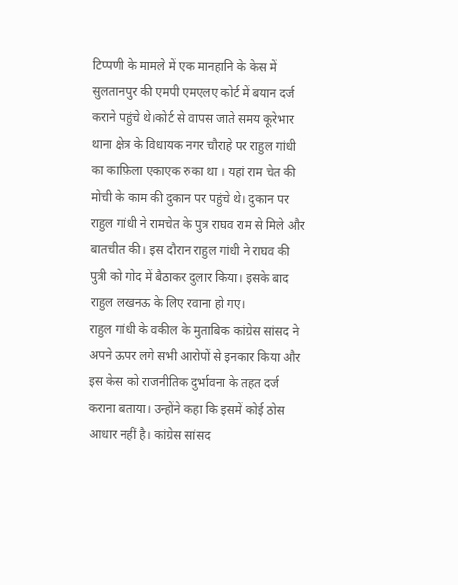टिप्पणी के मामले में एक मानहानि के केस में सुलतानपुर की एमपी एमएलए कोर्ट में बयान दर्ज कराने पहुंचे थे।कोर्ट से वापस जाते समय कूरेभार थाना क्षेत्र के विधायक नगर चौराहे पर राहुल गांधी का काफ़िला एकाएक रुका था । यहां राम चेत की मोची के काम की दुकान पर पहुंचे थे। दुकान पर राहुल गांधी ने रामचेत के पुत्र राघव राम से मिले और बातचीत की। इस दौरान राहुल गांधी ने राघव की पुत्री को गोद में बैठाकर दुलार किया। इसके बाद राहुल लखनऊ के लिए रवाना हो गए।
राहुल गांधी के वकील के मुताबिक कांग्रेस सांसद ने अपने ऊपर लगे सभी आरोपों से इनकार किया और इस केस को राजनीतिक दुर्भावना के तहत दर्ज कराना बताया। उन्होंने कहा कि इसमें कोई ठोस आधार नहीं है। कांग्रेस सांसद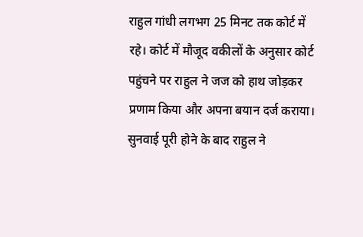राहुल गांधी लगभग 25 मिनट तक कोर्ट में रहे। कोर्ट में मौजूद वकीलों के अनुसार कोर्ट पहुंचने पर राहुल ने जज को हाथ जोड़कर प्रणाम किया और अपना बयान दर्ज कराया। सुनवाई पूरी होने के बाद राहुल ने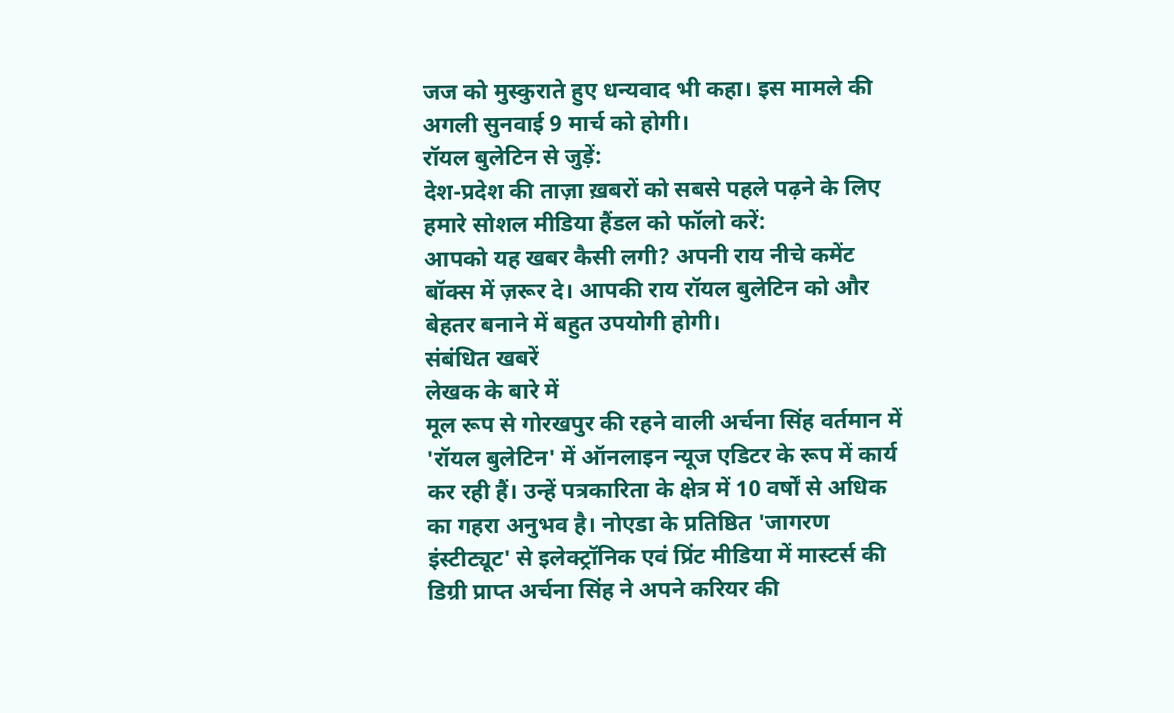जज को मुस्कुराते हुए धन्यवाद भी कहा। इस मामले की अगली सुनवाई 9 मार्च को होगी।
रॉयल बुलेटिन से जुड़ें:
देश-प्रदेश की ताज़ा ख़बरों को सबसे पहले पढ़ने के लिए हमारे सोशल मीडिया हैंडल को फॉलो करें:
आपको यह खबर कैसी लगी? अपनी राय नीचे कमेंट बॉक्स में ज़रूर दे। आपकी राय रॉयल बुलेटिन को और बेहतर बनाने में बहुत उपयोगी होगी।
संबंधित खबरें
लेखक के बारे में
मूल रूप से गोरखपुर की रहने वाली अर्चना सिंह वर्तमान में 'रॉयल बुलेटिन' में ऑनलाइन न्यूज एडिटर के रूप में कार्य कर रही हैं। उन्हें पत्रकारिता के क्षेत्र में 10 वर्षों से अधिक का गहरा अनुभव है। नोएडा के प्रतिष्ठित 'जागरण इंस्टीट्यूट' से इलेक्ट्रॉनिक एवं प्रिंट मीडिया में मास्टर्स की डिग्री प्राप्त अर्चना सिंह ने अपने करियर की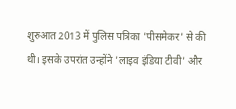शुरुआत 2013 में पुलिस पत्रिका 'पीसमेकर' से की थी। इसके उपरांत उन्होंने 'लाइव इंडिया टीवी' और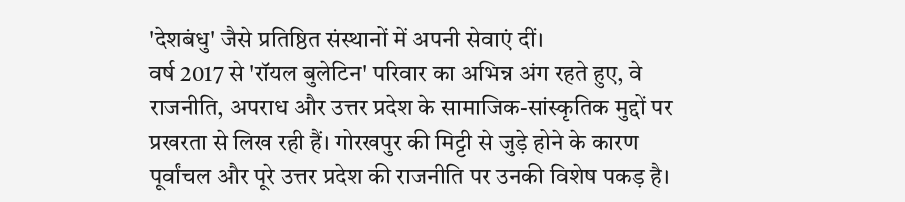'देशबंधु' जैसे प्रतिष्ठित संस्थानों में अपनी सेवाएं दीं।
वर्ष 2017 से 'रॉयल बुलेटिन' परिवार का अभिन्न अंग रहते हुए, वे राजनीति, अपराध और उत्तर प्रदेश के सामाजिक-सांस्कृतिक मुद्दों पर प्रखरता से लिख रही हैं। गोरखपुर की मिट्टी से जुड़े होने के कारण पूर्वांचल और पूरे उत्तर प्रदेश की राजनीति पर उनकी विशेष पकड़ है।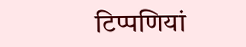टिप्पणियां